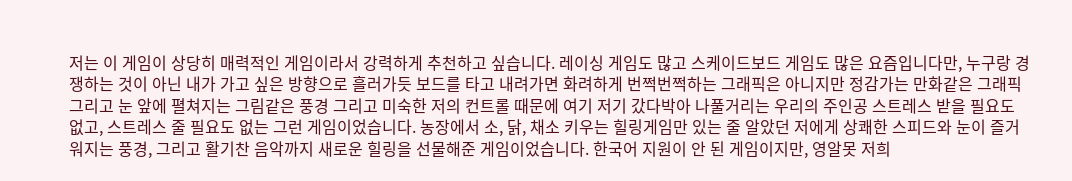저는 이 게임이 상당히 매력적인 게임이라서 강력하게 추천하고 싶습니다. 레이싱 게임도 많고 스케이드보드 게임도 많은 요즘입니다만, 누구랑 경쟁하는 것이 아닌 내가 가고 싶은 방향으로 흘러가듯 보드를 타고 내려가면 화려하게 번쩍번쩍하는 그래픽은 아니지만 정감가는 만화같은 그래픽 그리고 눈 앞에 펼쳐지는 그림같은 풍경 그리고 미숙한 저의 컨트롤 때문에 여기 저기 갔다박아 나풀거리는 우리의 주인공 스트레스 받을 필요도 없고, 스트레스 줄 필요도 없는 그런 게임이었습니다. 농장에서 소, 닭, 채소 키우는 힐링게임만 있는 줄 알았던 저에게 상쾌한 스피드와 눈이 즐거워지는 풍경, 그리고 활기찬 음악까지 새로운 힐링을 선물해준 게임이었습니다. 한국어 지원이 안 된 게임이지만, 영알못 저희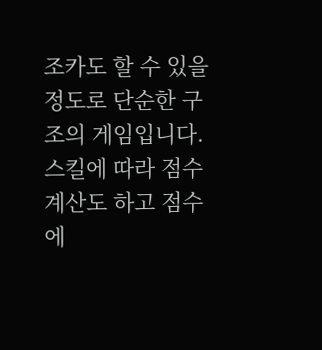조카도 할 수 있을 정도로 단순한 구조의 게임입니다. 스킬에 따라 점수 계산도 하고 점수에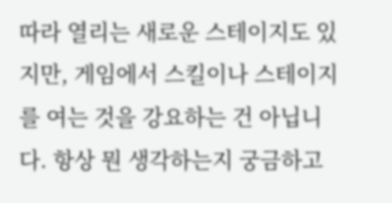따라 열리는 새로운 스테이지도 있지만, 게임에서 스킬이나 스테이지를 여는 것을 강요하는 건 아닙니다. 항상 뭔 생각하는지 궁금하고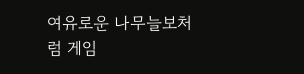여유로운 나무늘보처럼 게임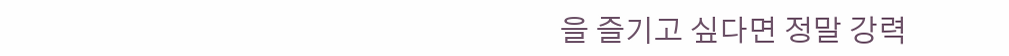을 즐기고 싶다면 정말 강력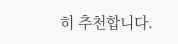히 추천합니다.